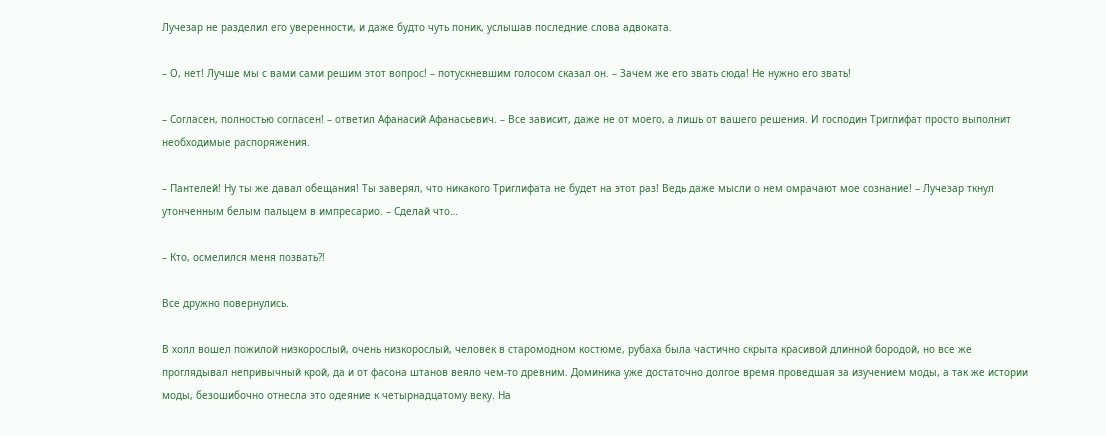Лучезар не разделил его уверенности, и даже будто чуть поник, услышав последние слова адвоката.

– О, нет! Лучше мы с вами сами решим этот вопрос! – потускневшим голосом сказал он. – Зачем же его звать сюда! Не нужно его звать!

– Согласен, полностью согласен! – ответил Афанасий Афанасьевич. – Все зависит, даже не от моего, а лишь от вашего решения. И господин Триглифат просто выполнит необходимые распоряжения.

– Пантелей! Ну ты же давал обещания! Ты заверял, что никакого Триглифата не будет на этот раз! Ведь даже мысли о нем омрачают мое сознание! – Лучезар ткнул утонченным белым пальцем в импресарио. – Сделай что…

– Кто, осмелился меня позвать?!

Все дружно повернулись.

В холл вошел пожилой низкорослый, очень низкорослый, человек в старомодном костюме, рубаха была частично скрыта красивой длинной бородой, но все же проглядывал непривычный крой, да и от фасона штанов веяло чем-то древним. Доминика уже достаточно долгое время проведшая за изучением моды, а так же истории моды, безошибочно отнесла это одеяние к четырнадцатому веку. На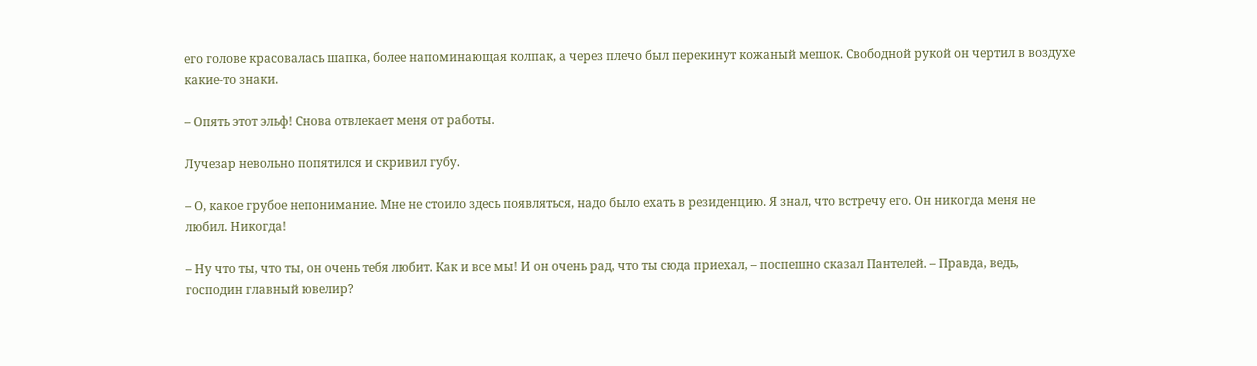его голове красовалась шапка, более напоминающая колпак, а через плечо был перекинут кожаный мешок. Свободной рукой он чертил в воздухе какие-то знаки.

– Опять этот эльф! Снова отвлекает меня от работы.

Лучезар невольно попятился и скривил губу.

– О, какое грубое непонимание. Мне не стоило здесь появляться, надо было ехать в резиденцию. Я знал, что встречу его. Он никогда меня не любил. Никогда!

– Ну что ты, что ты, он очень тебя любит. Как и все мы! И он очень рад, что ты сюда приехал, – поспешно сказал Пантелей. – Правда, ведь, господин главный ювелир?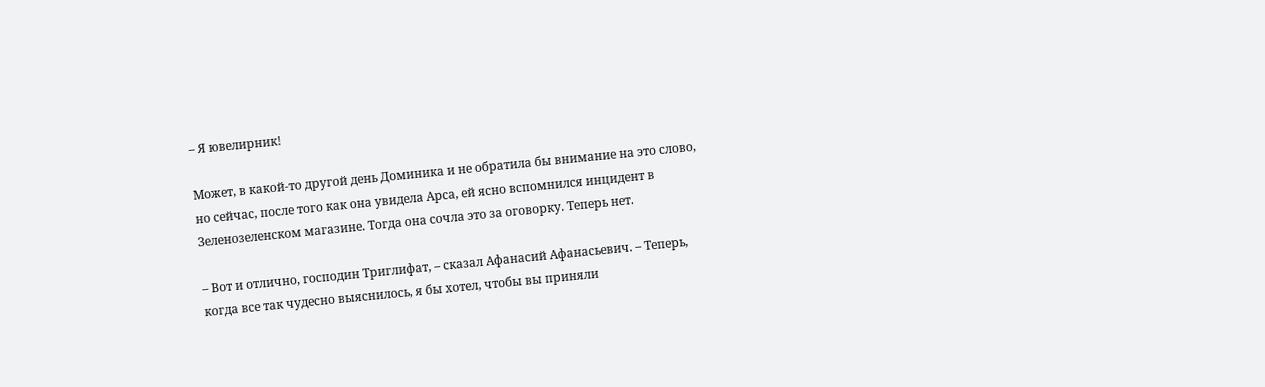– Я ювелирник!

Может, в какой-то другой день Доминика и не обратила бы внимание на это слово, но сейчас, после того как она увидела Арса, ей ясно вспомнился инцидент в Зеленозеленском магазине. Тогда она сочла это за оговорку. Теперь нет.

– Вот и отлично, господин Триглифат, – сказал Афанасий Афанасьевич. – Теперь, когда все так чудесно выяснилось, я бы хотел, чтобы вы приняли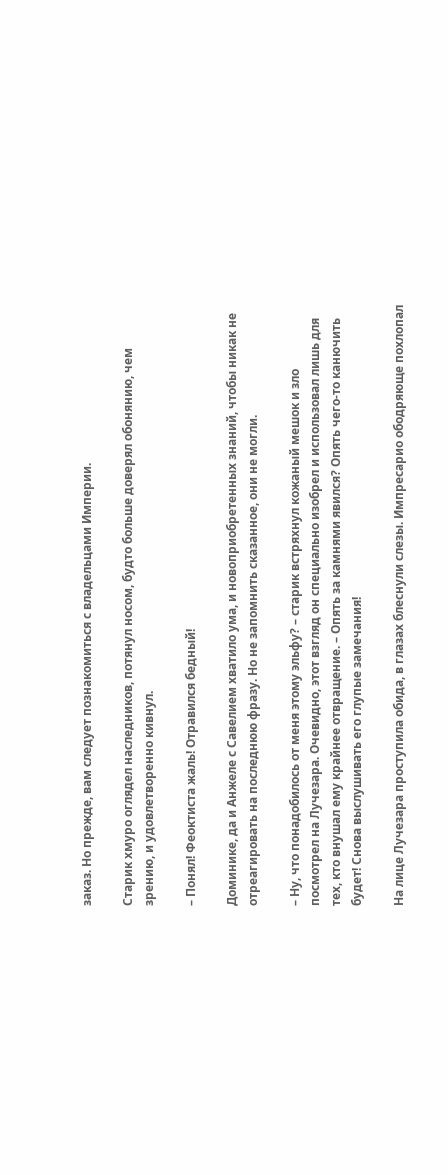заказ. Но прежде, вам следует познакомиться с владельцами Империи.

Старик хмуро оглядел наследников, потянул носом, будто больше доверял обонянию, чем зрению, и удовлетворенно кивнул.

– Понял! Феоктиста жаль! Отравился бедный!

Доминике, да и Анжеле с Савелием хватило ума, и новоприобретенных знаний, чтобы никак не отреагировать на последнюю фразу. Но не запомнить сказанное, они не могли.

– Ну, что понадобилось от меня этому эльфу? – старик встряхнул кожаный мешок и зло посмотрел на Лучезара. Очевидно, этот взгляд он специально изобрел и использовал лишь для тех, кто внушал ему крайнее отвращение. – Опять за камнями явился? Опять чего-то канючить будет! Снова выслушивать его глупые замечания!

На лице Лучезара проступила обида, в глазах блеснули слезы. Импресарио ободряюще похлопал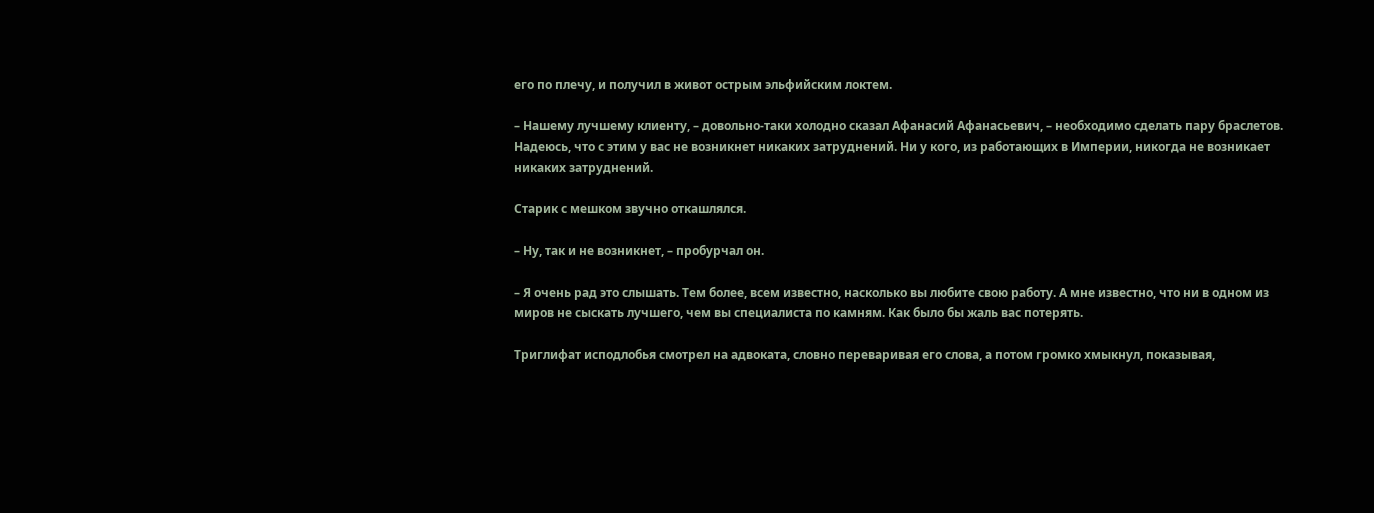его по плечу, и получил в живот острым эльфийским локтем.

– Нашему лучшему клиенту, – довольно-таки холодно сказал Афанасий Афанасьевич, – необходимо сделать пару браслетов. Надеюсь, что с этим у вас не возникнет никаких затруднений. Ни у кого, из работающих в Империи, никогда не возникает никаких затруднений.

Старик с мешком звучно откашлялся.

– Ну, так и не возникнет, – пробурчал он.

– Я очень рад это слышать. Тем более, всем известно, насколько вы любите свою работу. А мне известно, что ни в одном из миров не сыскать лучшего, чем вы специалиста по камням. Как было бы жаль вас потерять.

Триглифат исподлобья смотрел на адвоката, словно переваривая его слова, а потом громко хмыкнул, показывая,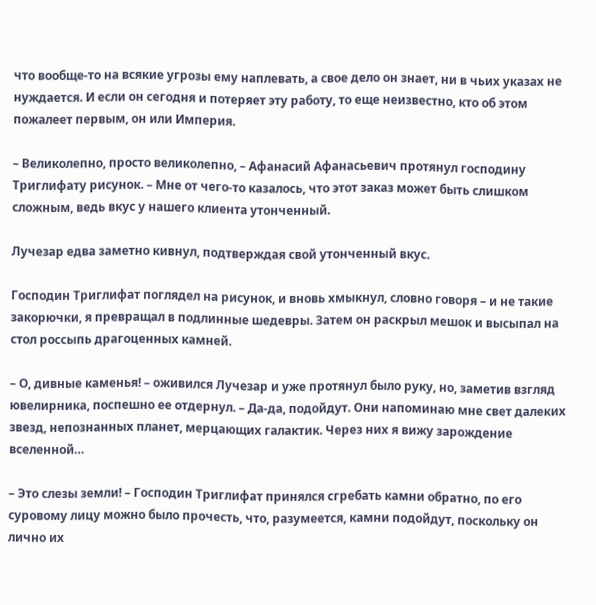что вообще-то на всякие угрозы ему наплевать, а свое дело он знает, ни в чьих указах не нуждается. И если он сегодня и потеряет эту работу, то еще неизвестно, кто об этом пожалеет первым, он или Империя.

– Великолепно, просто великолепно, – Афанасий Афанасьевич протянул господину Триглифату рисунок. – Мне от чего-то казалось, что этот заказ может быть слишком сложным, ведь вкус у нашего клиента утонченный.

Лучезар едва заметно кивнул, подтверждая свой утонченный вкус.

Господин Триглифат поглядел на рисунок, и вновь хмыкнул, словно говоря – и не такие закорючки, я превращал в подлинные шедевры. Затем он раскрыл мешок и высыпал на стол россыпь драгоценных камней.

– О, дивные каменья! – оживился Лучезар и уже протянул было руку, но, заметив взгляд ювелирника, поспешно ее отдернул. – Да-да, подойдут. Они напоминаю мне свет далеких звезд, непознанных планет, мерцающих галактик. Через них я вижу зарождение вселенной…

– Это слезы земли! – Господин Триглифат принялся сгребать камни обратно, по его суровому лицу можно было прочесть, что, разумеется, камни подойдут, поскольку он лично их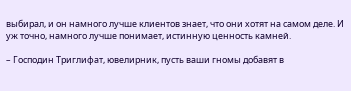выбирал, и он намного лучше клиентов знает, что они хотят на самом деле. И уж точно, намного лучше понимает, истинную ценность камней.

– Господин Триглифат, ювелирник, пусть ваши гномы добавят в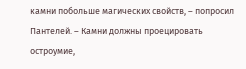камни побольше магических свойств, – попросил Пантелей. – Камни должны проецировать остроумие,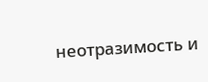неотразимость и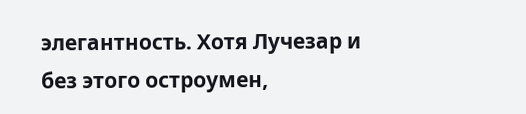элегантность. Хотя Лучезар и без этого остроумен,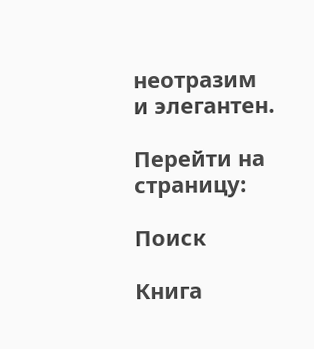неотразим и элегантен.

Перейти на страницу:

Поиск

Книга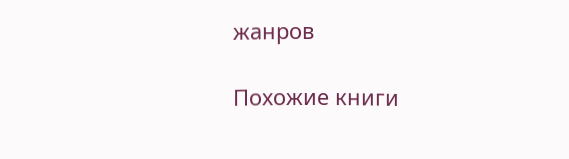жанров

Похожие книги